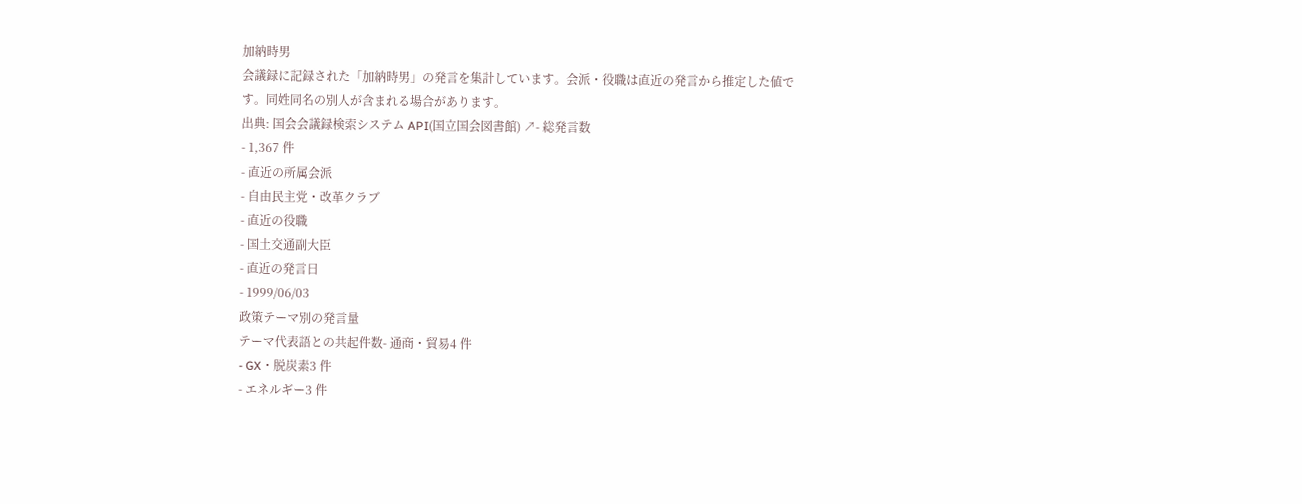加納時男
会議録に記録された「加納時男」の発言を集計しています。会派・役職は直近の発言から推定した値です。同姓同名の別人が含まれる場合があります。
出典: 国会会議録検索システム API(国立国会図書館) ↗- 総発言数
- 1,367 件
- 直近の所属会派
- 自由民主党・改革クラブ
- 直近の役職
- 国土交通副大臣
- 直近の発言日
- 1999/06/03
政策テーマ別の発言量
テーマ代表語との共起件数- 通商・貿易4 件
- GX・脱炭素3 件
- エネルギー3 件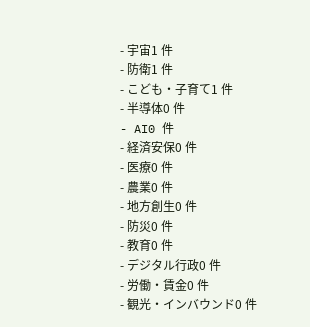- 宇宙1 件
- 防衛1 件
- こども・子育て1 件
- 半導体0 件
- AI0 件
- 経済安保0 件
- 医療0 件
- 農業0 件
- 地方創生0 件
- 防災0 件
- 教育0 件
- デジタル行政0 件
- 労働・賃金0 件
- 観光・インバウンド0 件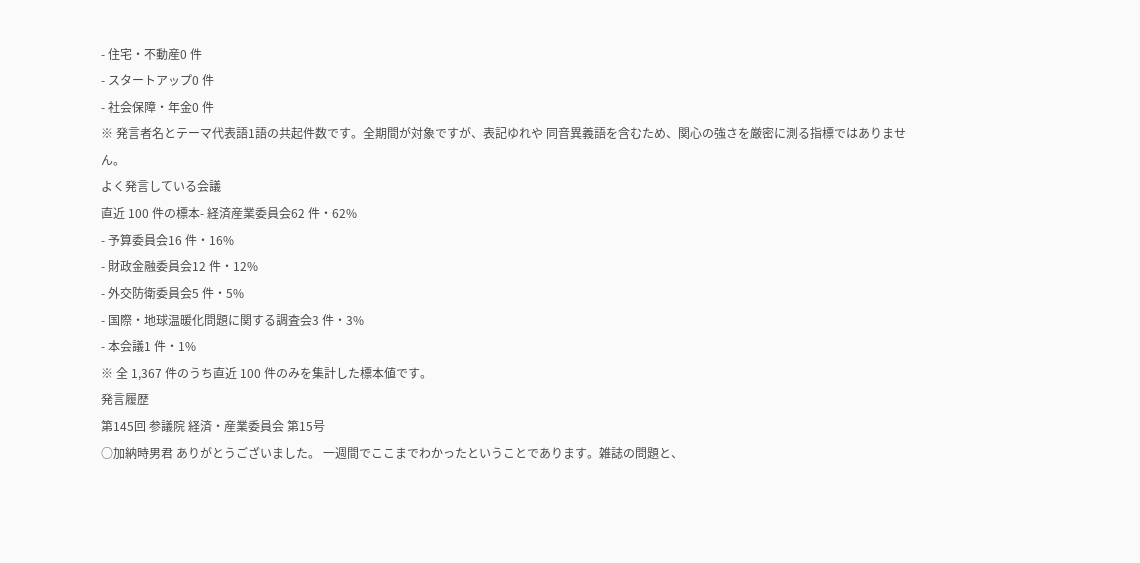- 住宅・不動産0 件
- スタートアップ0 件
- 社会保障・年金0 件
※ 発言者名とテーマ代表語1語の共起件数です。全期間が対象ですが、表記ゆれや 同音異義語を含むため、関心の強さを厳密に測る指標ではありません。
よく発言している会議
直近 100 件の標本- 経済産業委員会62 件・62%
- 予算委員会16 件・16%
- 財政金融委員会12 件・12%
- 外交防衛委員会5 件・5%
- 国際・地球温暖化問題に関する調査会3 件・3%
- 本会議1 件・1%
※ 全 1,367 件のうち直近 100 件のみを集計した標本値です。
発言履歴
第145回 参議院 経済・産業委員会 第15号
○加納時男君 ありがとうございました。 一週間でここまでわかったということであります。雑誌の問題と、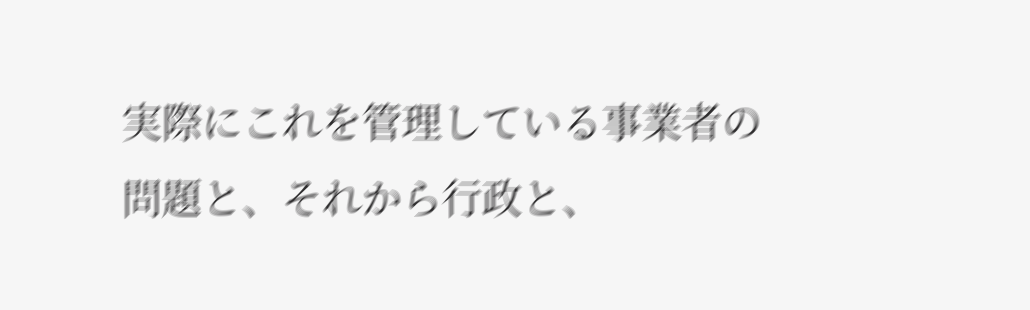実際にこれを管理している事業者の問題と、それから行政と、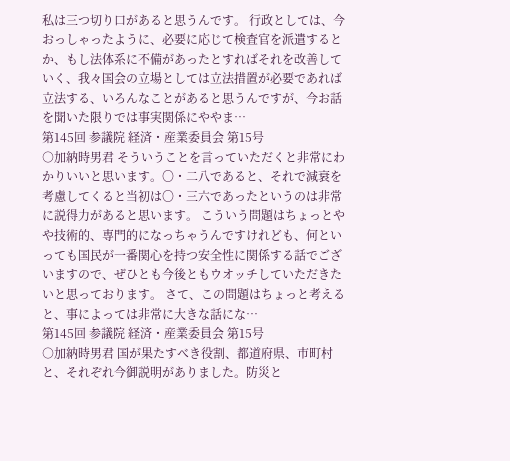私は三つ切り口があると思うんです。 行政としては、今おっしゃったように、必要に応じて検査官を派遣するとか、もし法体系に不備があったとすればそれを改善していく、我々国会の立場としては立法措置が必要であれば立法する、いろんなことがあると思うんですが、今お話を聞いた限りでは事実関係にややま…
第145回 参議院 経済・産業委員会 第15号
○加納時男君 そういうことを言っていただくと非常にわかりいいと思います。〇・二八であると、それで減衰を考慮してくると当初は〇・三六であったというのは非常に説得力があると思います。 こういう問題はちょっとやや技術的、専門的になっちゃうんですけれども、何といっても国民が一番関心を持つ安全性に関係する話でございますので、ぜひとも今後ともウオッチしていただきたいと思っております。 さて、この問題はちょっと考えると、事によっては非常に大きな話にな…
第145回 参議院 経済・産業委員会 第15号
○加納時男君 国が果たすべき役割、都道府県、市町村と、それぞれ今御説明がありました。防災と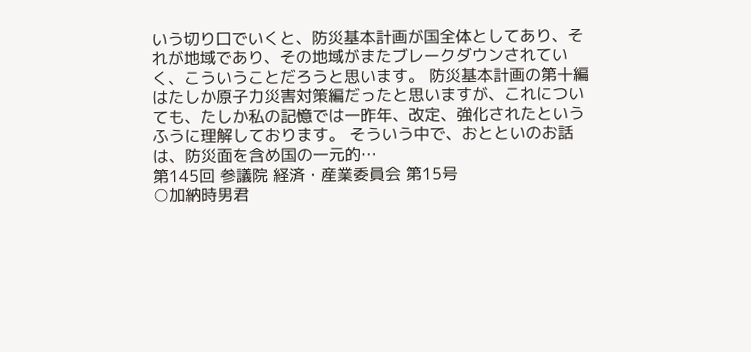いう切り口でいくと、防災基本計画が国全体としてあり、それが地域であり、その地域がまたブレークダウンされていく、こういうことだろうと思います。 防災基本計画の第十編はたしか原子力災害対策編だったと思いますが、これについても、たしか私の記憶では一昨年、改定、強化されたというふうに理解しております。 そういう中で、おとといのお話は、防災面を含め国の一元的…
第145回 参議院 経済・産業委員会 第15号
○加納時男君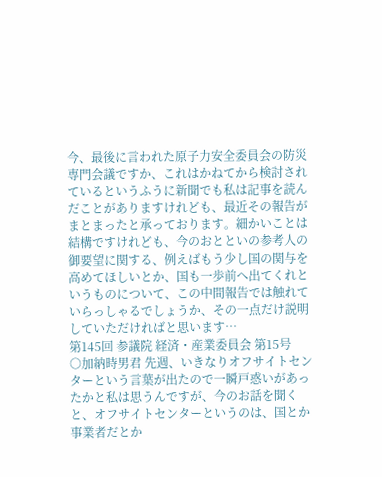今、最後に言われた原子力安全委員会の防災専門会議ですか、これはかねてから検討されているというふうに新聞でも私は記事を読んだことがありますけれども、最近その報告がまとまったと承っております。細かいことは結構ですけれども、今のおとといの参考人の御要望に関する、例えばもう少し国の関与を高めてほしいとか、国も一歩前へ出てくれというものについて、この中間報告では触れていらっしゃるでしょうか、その一点だけ説明していただければと思います…
第145回 参議院 経済・産業委員会 第15号
○加納時男君 先週、いきなりオフサイトセンターという言葉が出たので一瞬戸惑いがあったかと私は思うんですが、今のお話を聞くと、オフサイトセンターというのは、国とか事業者だとか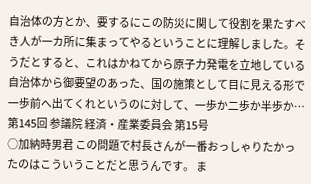自治体の方とか、要するにこの防災に関して役割を果たすべき人が一カ所に集まってやるということに理解しました。そうだとすると、これはかねてから原子力発電を立地している自治体から御要望のあった、国の施策として目に見える形で一歩前へ出てくれというのに対して、一歩か二歩か半歩か…
第145回 参議院 経済・産業委員会 第15号
○加納時男君 この問題で村長さんが一番おっしゃりたかったのはこういうことだと思うんです。 ま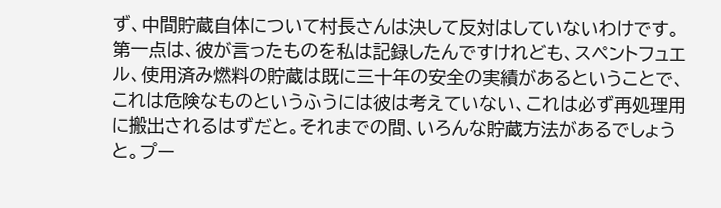ず、中間貯蔵自体について村長さんは決して反対はしていないわけです。 第一点は、彼が言ったものを私は記録したんですけれども、スペントフュエル、使用済み燃料の貯蔵は既に三十年の安全の実績があるということで、これは危険なものというふうには彼は考えていない、これは必ず再処理用に搬出されるはずだと。それまでの間、いろんな貯蔵方法があるでしょうと。プー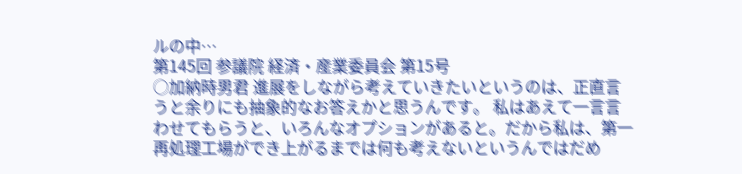ルの中…
第145回 参議院 経済・産業委員会 第15号
○加納時男君 進展をしながら考えていきたいというのは、正直言うと余りにも抽象的なお答えかと思うんです。 私はあえて一言言わせてもらうと、いろんなオプションがあると。だから私は、第一再処理工場ができ上がるまでは何も考えないというんではだめ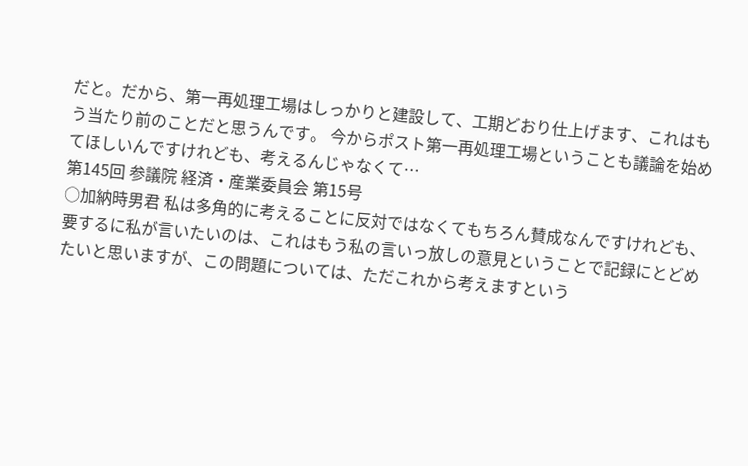だと。だから、第一再処理工場はしっかりと建設して、工期どおり仕上げます、これはもう当たり前のことだと思うんです。 今からポスト第一再処理工場ということも議論を始めてほしいんですけれども、考えるんじゃなくて…
第145回 参議院 経済・産業委員会 第15号
○加納時男君 私は多角的に考えることに反対ではなくてもちろん賛成なんですけれども、要するに私が言いたいのは、これはもう私の言いっ放しの意見ということで記録にとどめたいと思いますが、この問題については、ただこれから考えますという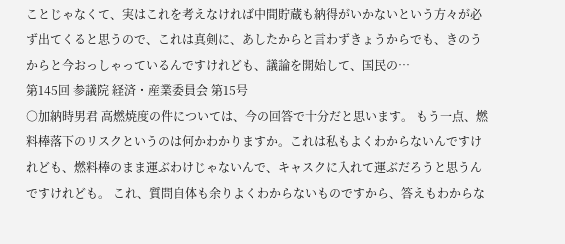ことじゃなくて、実はこれを考えなければ中間貯蔵も納得がいかないという方々が必ず出てくると思うので、これは真剣に、あしたからと言わずきょうからでも、きのうからと今おっしゃっているんですけれども、議論を開始して、国民の…
第145回 参議院 経済・産業委員会 第15号
○加納時男君 高燃焼度の件については、今の回答で十分だと思います。 もう一点、燃料棒落下のリスクというのは何かわかりますか。これは私もよくわからないんですけれども、燃料棒のまま運ぶわけじゃないんで、キャスクに入れて運ぶだろうと思うんですけれども。 これ、質問自体も余りよくわからないものですから、答えもわからな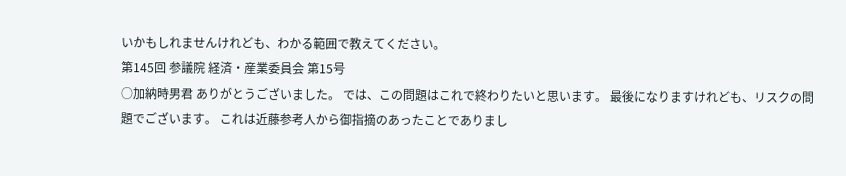いかもしれませんけれども、わかる範囲で教えてください。
第145回 参議院 経済・産業委員会 第15号
○加納時男君 ありがとうございました。 では、この問題はこれで終わりたいと思います。 最後になりますけれども、リスクの問題でございます。 これは近藤参考人から御指摘のあったことでありまし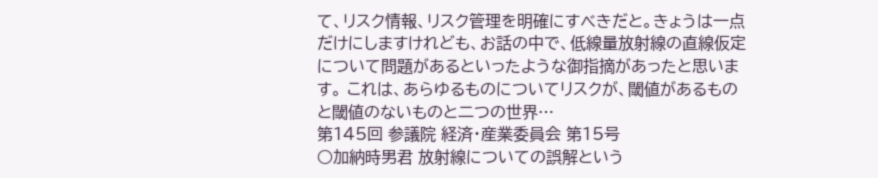て、リスク情報、リスク管理を明確にすべきだと。きょうは一点だけにしますけれども、お話の中で、低線量放射線の直線仮定について問題があるといったような御指摘があったと思います。 これは、あらゆるものについてリスクが、閾値があるものと閾値のないものと二つの世界…
第145回 参議院 経済・産業委員会 第15号
○加納時男君 放射線についての誤解という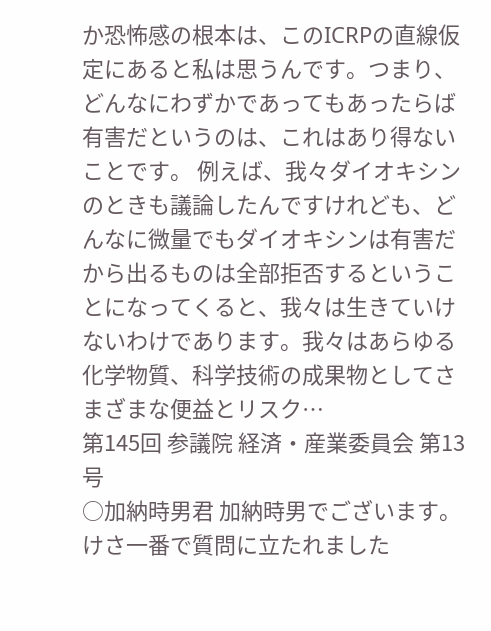か恐怖感の根本は、このICRPの直線仮定にあると私は思うんです。つまり、どんなにわずかであってもあったらば有害だというのは、これはあり得ないことです。 例えば、我々ダイオキシンのときも議論したんですけれども、どんなに微量でもダイオキシンは有害だから出るものは全部拒否するということになってくると、我々は生きていけないわけであります。我々はあらゆる化学物質、科学技術の成果物としてさまざまな便益とリスク…
第145回 参議院 経済・産業委員会 第13号
○加納時男君 加納時男でございます。 けさ一番で質問に立たれました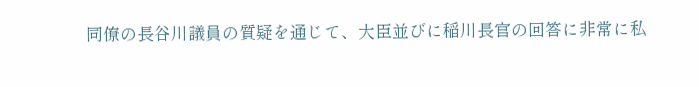同僚の長谷川議員の質疑を通じて、大臣並びに稲川長官の回答に非常に私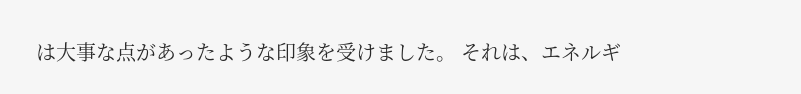は大事な点があったような印象を受けました。 それは、エネルギ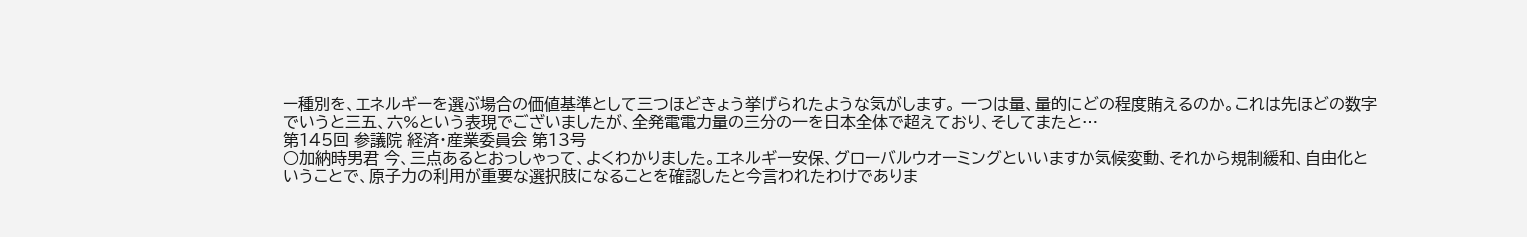ー種別を、エネルギーを選ぶ場合の価値基準として三つほどきょう挙げられたような気がします。 一つは量、量的にどの程度賄えるのか。これは先ほどの数字でいうと三五、六%という表現でございましたが、全発電電力量の三分の一を日本全体で超えており、そしてまたと…
第145回 参議院 経済・産業委員会 第13号
○加納時男君 今、三点あるとおっしゃって、よくわかりました。エネルギー安保、グローバルウオーミングといいますか気候変動、それから規制緩和、自由化ということで、原子力の利用が重要な選択肢になることを確認したと今言われたわけでありま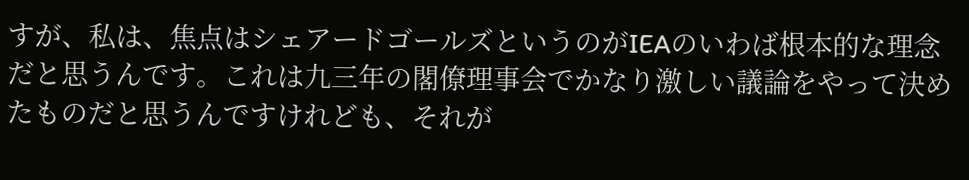すが、私は、焦点はシェアードゴールズというのがIEAのいわば根本的な理念だと思うんです。これは九三年の閣僚理事会でかなり激しい議論をやって決めたものだと思うんですけれども、それが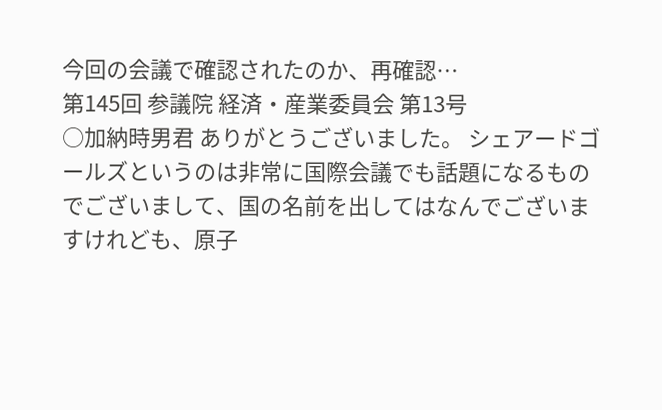今回の会議で確認されたのか、再確認…
第145回 参議院 経済・産業委員会 第13号
○加納時男君 ありがとうございました。 シェアードゴールズというのは非常に国際会議でも話題になるものでございまして、国の名前を出してはなんでございますけれども、原子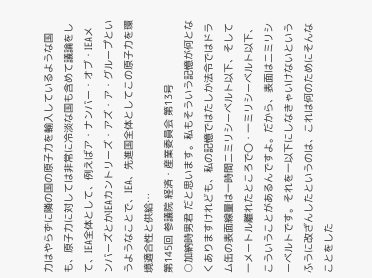力はやらずに隣の国の原子力を輸入しているような国も、原子力に対しては非常に冷淡な国も含めて議論をして、IEA全体として、例えばア・ナンバー・オブ・IEAメンバーズとかIEAカントリーズ・アズ・ア・グループというようなことで、IEA、先進国全体としてこの原子力を環境適合性と供給…
第145回 参議院 経済・産業委員会 第13号
○加納時男君 だと思います。私もそういう記憶が何となくありますけれども、私の記憶ではたしか法令ではドラム缶の表面線量は一時間二ミリシーベルト以下、そして一メートル離れたところで〇・一ミリシーベルト以下、こういうことがあるんですよ。だから、表面は二ミリシーベルトです。それを一以下にしなきゃいけないというふうに改ざんしたというのは、これは何のためにそんなことをした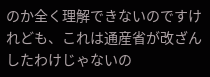のか全く理解できないのですけれども、これは通産省が改ざんしたわけじゃないの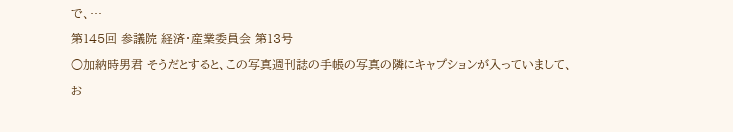で、…
第145回 参議院 経済・産業委員会 第13号
○加納時男君 そうだとすると、この写真週刊誌の手帳の写真の隣にキャプションが入っていまして、お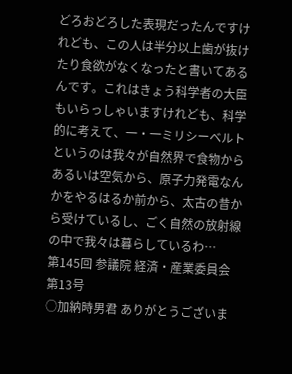どろおどろした表現だったんですけれども、この人は半分以上歯が抜けたり食欲がなくなったと書いてあるんです。これはきょう科学者の大臣もいらっしゃいますけれども、科学的に考えて、一・一ミリシーベルトというのは我々が自然界で食物からあるいは空気から、原子力発電なんかをやるはるか前から、太古の昔から受けているし、ごく自然の放射線の中で我々は暮らしているわ…
第145回 参議院 経済・産業委員会 第13号
○加納時男君 ありがとうございま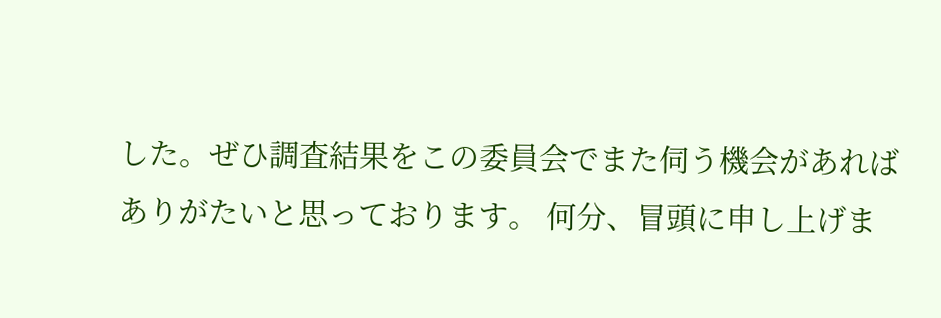した。ぜひ調査結果をこの委員会でまた伺う機会があればありがたいと思っております。 何分、冒頭に申し上げま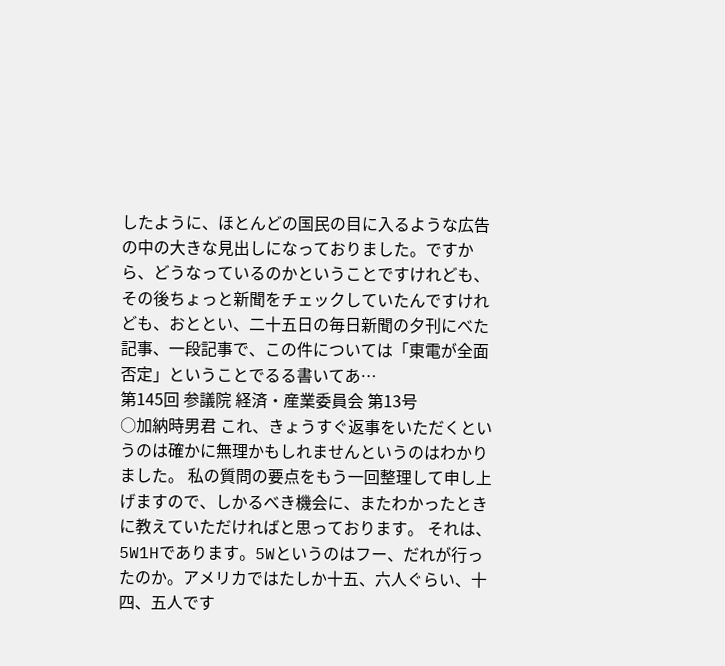したように、ほとんどの国民の目に入るような広告の中の大きな見出しになっておりました。ですから、どうなっているのかということですけれども、その後ちょっと新聞をチェックしていたんですけれども、おととい、二十五日の毎日新聞の夕刊にべた記事、一段記事で、この件については「東電が全面否定」ということでるる書いてあ…
第145回 参議院 経済・産業委員会 第13号
○加納時男君 これ、きょうすぐ返事をいただくというのは確かに無理かもしれませんというのはわかりました。 私の質問の要点をもう一回整理して申し上げますので、しかるべき機会に、またわかったときに教えていただければと思っております。 それは、5W1Hであります。5Wというのはフー、だれが行ったのか。アメリカではたしか十五、六人ぐらい、十四、五人です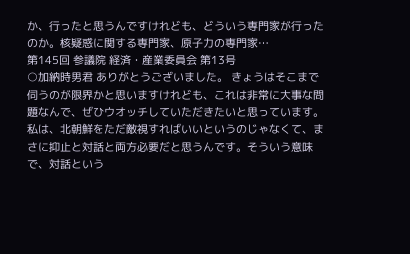か、行ったと思うんですけれども、どういう専門家が行ったのか。核疑惑に関する専門家、原子力の専門家…
第145回 参議院 経済・産業委員会 第13号
○加納時男君 ありがとうございました。 きょうはそこまで伺うのが限界かと思いますけれども、これは非常に大事な問題なんで、ぜひウオッチしていただきたいと思っています。 私は、北朝鮮をただ敵視すればいいというのじゃなくて、まさに抑止と対話と両方必要だと思うんです。そういう意味で、対話という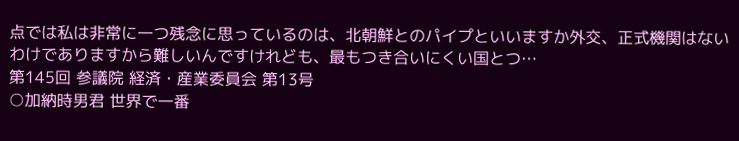点では私は非常に一つ残念に思っているのは、北朝鮮とのパイプといいますか外交、正式機関はないわけでありますから難しいんですけれども、最もつき合いにくい国とつ…
第145回 参議院 経済・産業委員会 第13号
○加納時男君 世界で一番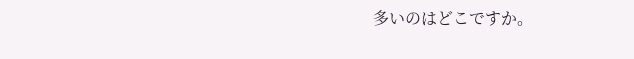多いのはどこですか。